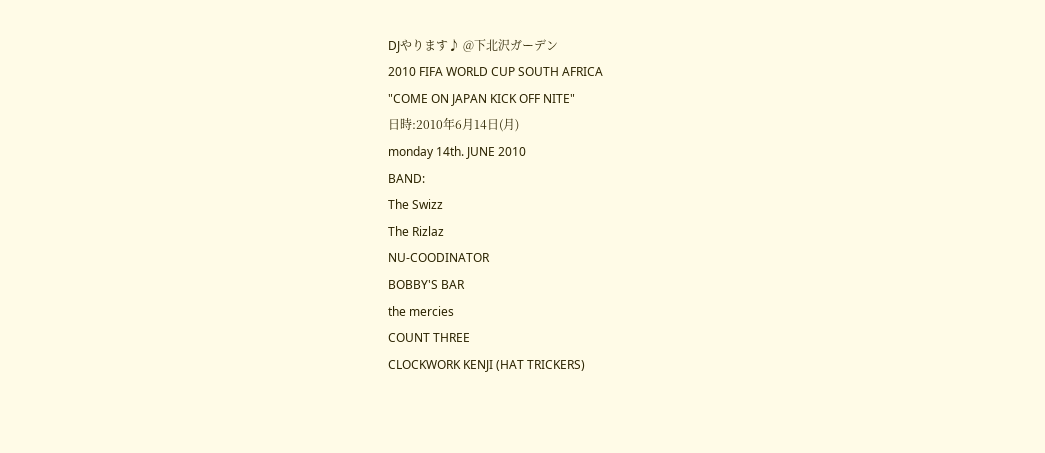DJやります♪ @下北沢ガーデン
2010 FIFA WORLD CUP SOUTH AFRICA
"COME ON JAPAN KICK OFF NITE"
日時:2010年6月14日(月)
monday 14th. JUNE 2010
BAND:
The Swizz
The Rizlaz
NU-COODINATOR
BOBBY'S BAR
the mercies
COUNT THREE
CLOCKWORK KENJI (HAT TRICKERS)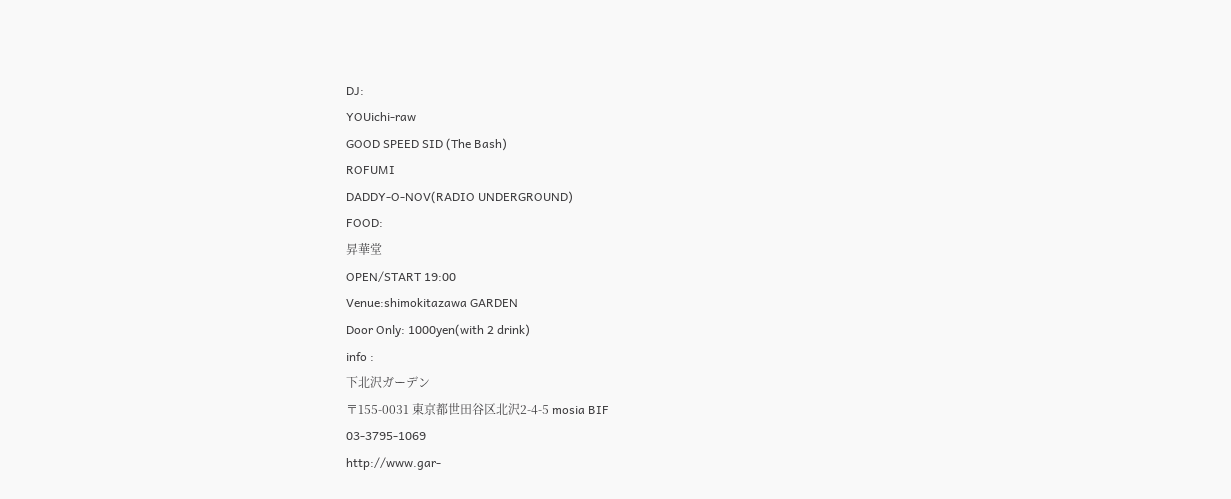DJ:
YOUichi-raw
GOOD SPEED SID (The Bash)
ROFUMI
DADDY-O-NOV(RADIO UNDERGROUND)
FOOD:
昇華堂
OPEN/START 19:00
Venue:shimokitazawa GARDEN
Door Only: 1000yen(with 2 drink)
info :
下北沢ガーデン
〒155-0031 東京都世田谷区北沢2-4-5 mosia BIF
03-3795-1069
http://www.gar-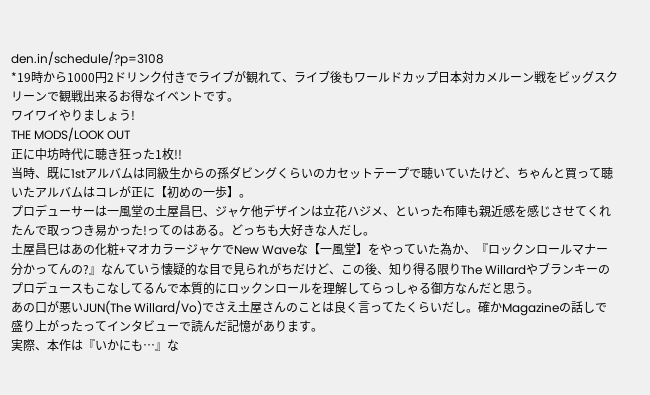den.in/schedule/?p=3108
*19時から1000円2ドリンク付きでライブが観れて、ライブ後もワールドカップ日本対カメルーン戦をビッグスクリーンで観戦出来るお得なイベントです。
ワイワイやりましょう!
THE MODS/LOOK OUT
正に中坊時代に聴き狂った1枚!!
当時、既に1stアルバムは同級生からの孫ダビングくらいのカセットテープで聴いていたけど、ちゃんと買って聴いたアルバムはコレが正に【初めの一歩】。
プロデューサーは一風堂の土屋昌巳、ジャケ他デザインは立花ハジメ、といった布陣も親近感を感じさせてくれたんで取っつき易かった!ってのはある。どっちも大好きな人だし。
土屋昌巳はあの化粧+マオカラージャケでNew Waveな【一風堂】をやっていた為か、『ロックンロールマナー分かってんの?』なんていう懐疑的な目で見られがちだけど、この後、知り得る限りThe Willardやブランキーのプロデュースもこなしてるんで本質的にロックンロールを理解してらっしゃる御方なんだと思う。
あの口が悪いJUN(The Willard/Vo)でさえ土屋さんのことは良く言ってたくらいだし。確かMagazineの話しで盛り上がったってインタビューで読んだ記憶があります。
実際、本作は『いかにも…』な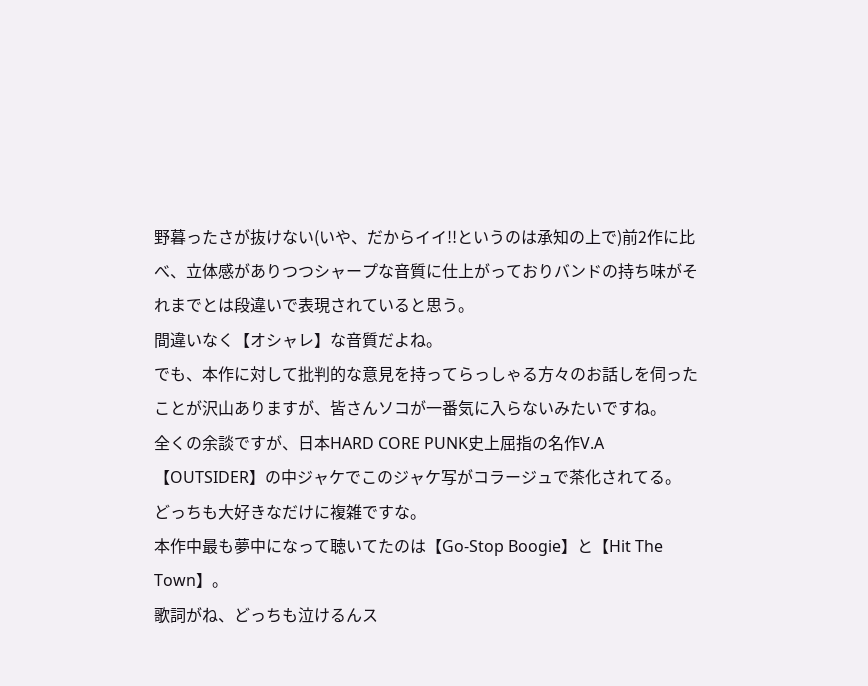野暮ったさが抜けない(いや、だからイイ!!というのは承知の上で)前2作に比べ、立体感がありつつシャープな音質に仕上がっておりバンドの持ち味がそれまでとは段違いで表現されていると思う。
間違いなく【オシャレ】な音質だよね。
でも、本作に対して批判的な意見を持ってらっしゃる方々のお話しを伺ったことが沢山ありますが、皆さんソコが一番気に入らないみたいですね。
全くの余談ですが、日本HARD CORE PUNK史上屈指の名作V.A【OUTSIDER】の中ジャケでこのジャケ写がコラージュで茶化されてる。
どっちも大好きなだけに複雑ですな。
本作中最も夢中になって聴いてたのは【Go-Stop Boogie】と【Hit The Town】。
歌詞がね、どっちも泣けるんス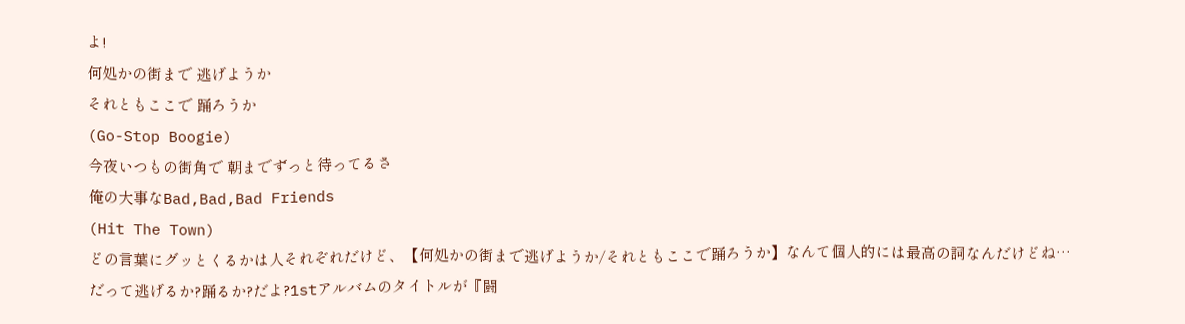よ!
何処かの街まで 逃げようか
それともここで 踊ろうか
(Go-Stop Boogie)
今夜いつもの街角で 朝までずっと待ってるさ
俺の大事なBad,Bad,Bad Friends
(Hit The Town)
どの言葉にグッとくるかは人それぞれだけど、【何処かの街まで逃げようか/それともここで踊ろうか】なんて個人的には最高の詞なんだけどね…
だって逃げるか?踊るか?だよ?1stアルバムのタイトルが『闘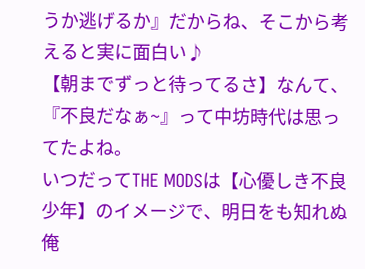うか逃げるか』だからね、そこから考えると実に面白い♪
【朝までずっと待ってるさ】なんて、『不良だなぁ~』って中坊時代は思ってたよね。
いつだってTHE MODSは【心優しき不良少年】のイメージで、明日をも知れぬ俺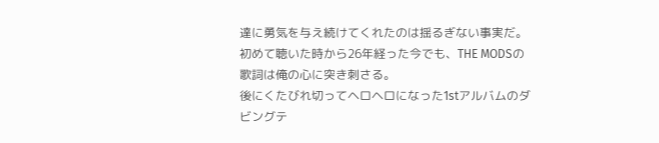達に勇気を与え続けてくれたのは揺るぎない事実だ。
初めて聴いた時から26年経った今でも、THE MODSの歌詞は俺の心に突き刺さる。
後にくたびれ切ってヘロヘロになった1stアルバムのダビングテ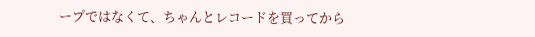ープではなくて、ちゃんとレコードを買ってから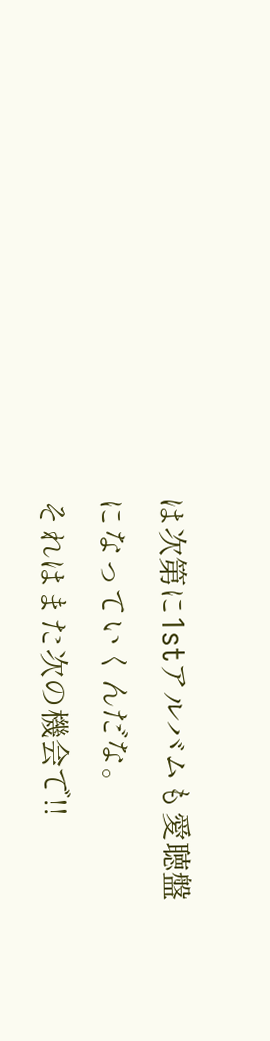は次第に1stアルバムも愛聴盤になっていくんだな。
それはまた次の機会で!!